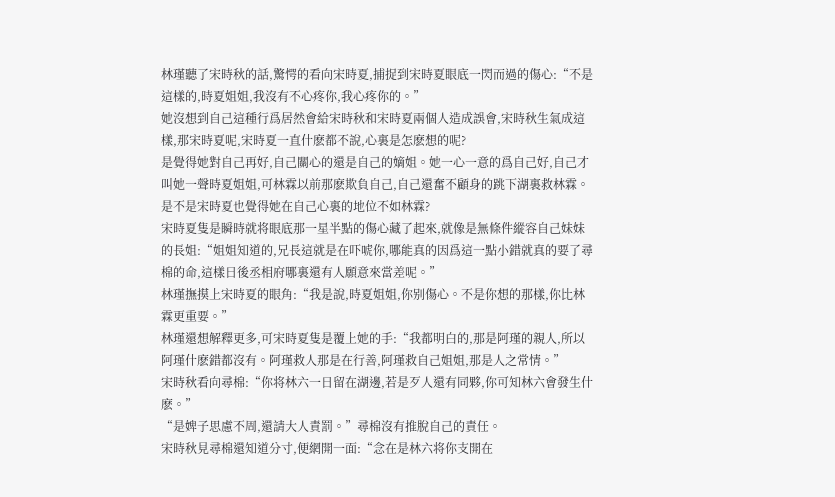林瑾聽了宋時秋的話,驚愕的看向宋時夏,捕捉到宋時夏眼底一閃而過的傷心:“不是這樣的,時夏姐姐,我沒有不心疼你,我心疼你的。”
她沒想到自己這種行爲居然會給宋時秋和宋時夏兩個人造成誤會,宋時秋生氣成這樣,那宋時夏呢,宋時夏一直什麽都不說,心裏是怎麽想的呢?
是覺得她對自己再好,自己關心的還是自己的嫡姐。她一心一意的爲自己好,自己才叫她一聲時夏姐姐,可林霖以前那麽欺負自己,自己還奮不顧身的跳下湖裏救林霖。
是不是宋時夏也覺得她在自己心裏的地位不如林霖?
宋時夏隻是瞬時就将眼底那一星半點的傷心藏了起來,就像是無條件縱容自己妹妹的長姐:“姐姐知道的,兄長這就是在吓唬你,哪能真的因爲這一點小錯就真的要了尋棉的命,這樣日後丞相府哪裏還有人願意來當差呢。”
林瑾撫摸上宋時夏的眼角:“我是說,時夏姐姐,你别傷心。不是你想的那樣,你比林霖更重要。”
林瑾還想解釋更多,可宋時夏隻是覆上她的手:“我都明白的,那是阿瑾的親人,所以阿瑾什麽錯都沒有。阿瑾救人那是在行善,阿瑾救自己姐姐,那是人之常情。”
宋時秋看向尋棉:“你将林六一日留在湖邊,若是歹人還有同夥,你可知林六會發生什麽。”
“是婢子思慮不周,還請大人責罰。”尋棉沒有推脫自己的責任。
宋時秋見尋棉還知道分寸,便網開一面:“念在是林六将你支開在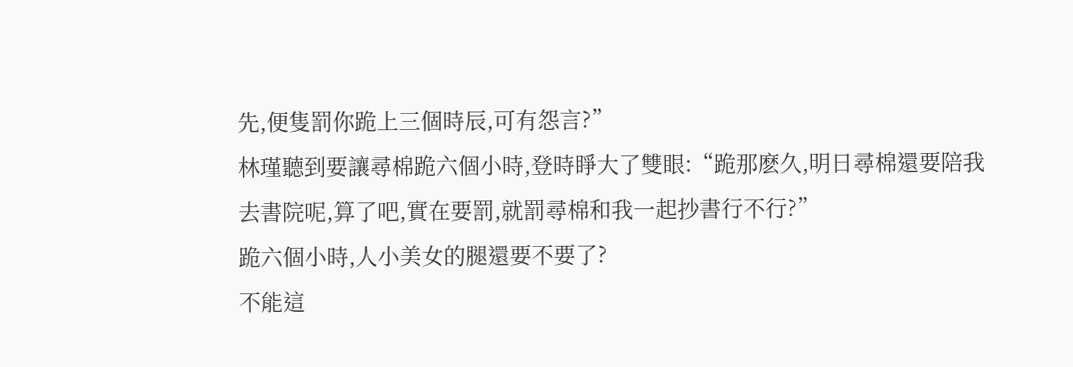先,便隻罰你跪上三個時辰,可有怨言?”
林瑾聽到要讓尋棉跪六個小時,登時睜大了雙眼:“跪那麽久,明日尋棉還要陪我去書院呢,算了吧,實在要罰,就罰尋棉和我一起抄書行不行?”
跪六個小時,人小美女的腿還要不要了?
不能這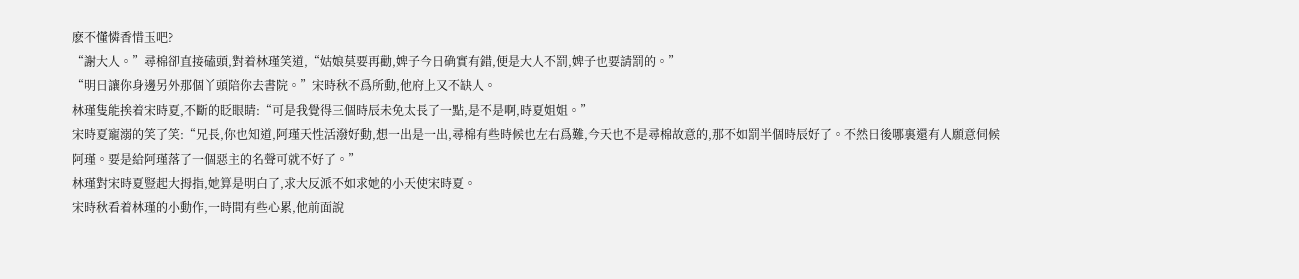麽不懂憐香惜玉吧?
“謝大人。”尋棉卻直接磕頭,對着林瑾笑道,“姑娘莫要再勸,婢子今日确實有錯,便是大人不罰,婢子也要請罰的。”
“明日讓你身邊另外那個丫頭陪你去書院。”宋時秋不爲所動,他府上又不缺人。
林瑾隻能挨着宋時夏,不斷的眨眼睛:“可是我覺得三個時辰未免太長了一點,是不是啊,時夏姐姐。”
宋時夏寵溺的笑了笑:“兄長,你也知道,阿瑾天性活潑好動,想一出是一出,尋棉有些時候也左右爲難,今天也不是尋棉故意的,那不如罰半個時辰好了。不然日後哪裏還有人願意伺候阿瑾。要是給阿瑾落了一個惡主的名聲可就不好了。”
林瑾對宋時夏豎起大拇指,她算是明白了,求大反派不如求她的小天使宋時夏。
宋時秋看着林瑾的小動作,一時間有些心累,他前面說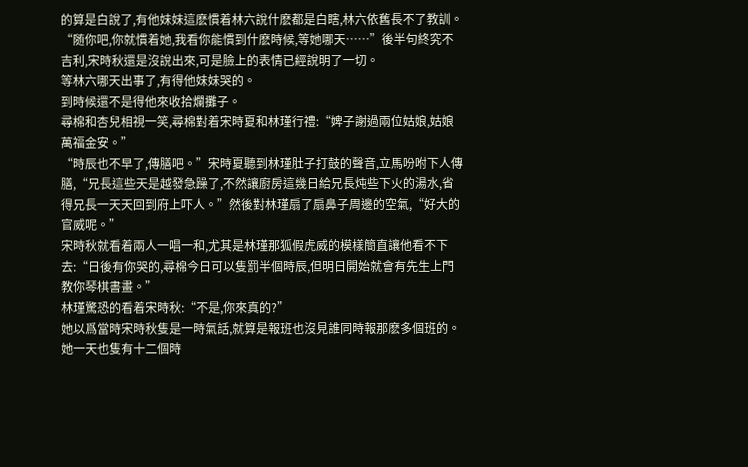的算是白說了,有他妹妹這麽慣着林六說什麽都是白瞎,林六依舊長不了教訓。
“随你吧,你就慣着她,我看你能慣到什麽時候,等她哪天……”後半句終究不吉利,宋時秋還是沒說出來,可是臉上的表情已經說明了一切。
等林六哪天出事了,有得他妹妹哭的。
到時候還不是得他來收拾爛攤子。
尋棉和杏兒相視一笑,尋棉對着宋時夏和林瑾行禮:“婢子謝過兩位姑娘,姑娘萬福金安。”
“時辰也不早了,傳膳吧。”宋時夏聽到林瑾肚子打鼓的聲音,立馬吩咐下人傳膳,“兄長這些天是越發急躁了,不然讓廚房這幾日給兄長炖些下火的湯水,省得兄長一天天回到府上吓人。”然後對林瑾扇了扇鼻子周邊的空氣,“好大的官威呢。”
宋時秋就看着兩人一唱一和,尤其是林瑾那狐假虎威的模樣簡直讓他看不下去:“日後有你哭的,尋棉今日可以隻罰半個時辰,但明日開始就會有先生上門教你琴棋書畫。”
林瑾驚恐的看着宋時秋:“不是,你來真的?”
她以爲當時宋時秋隻是一時氣話,就算是報班也沒見誰同時報那麽多個班的。
她一天也隻有十二個時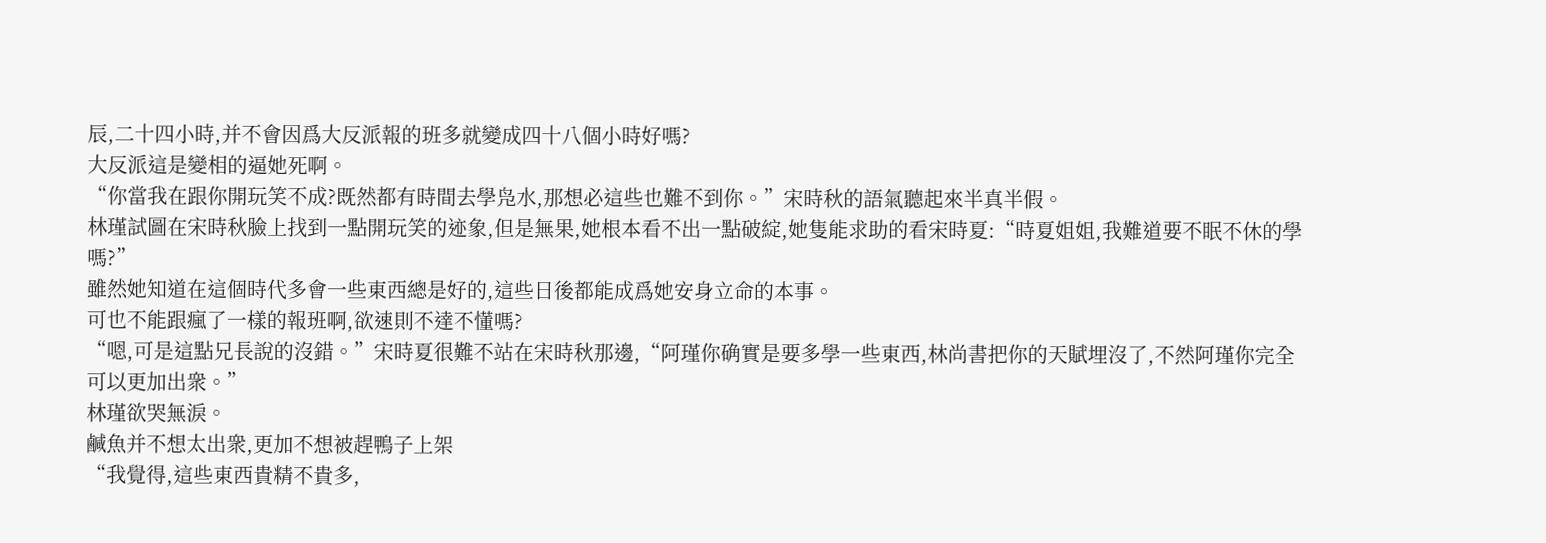辰,二十四小時,并不會因爲大反派報的班多就變成四十八個小時好嗎?
大反派這是變相的逼她死啊。
“你當我在跟你開玩笑不成?既然都有時間去學凫水,那想必這些也難不到你。”宋時秋的語氣聽起來半真半假。
林瑾試圖在宋時秋臉上找到一點開玩笑的迹象,但是無果,她根本看不出一點破綻,她隻能求助的看宋時夏:“時夏姐姐,我難道要不眠不休的學嗎?”
雖然她知道在這個時代多會一些東西總是好的,這些日後都能成爲她安身立命的本事。
可也不能跟瘋了一樣的報班啊,欲速則不達不懂嗎?
“嗯,可是這點兄長說的沒錯。”宋時夏很難不站在宋時秋那邊,“阿瑾你确實是要多學一些東西,林尚書把你的天賦埋沒了,不然阿瑾你完全可以更加出衆。”
林瑾欲哭無淚。
鹹魚并不想太出衆,更加不想被趕鴨子上架
“我覺得,這些東西貴精不貴多,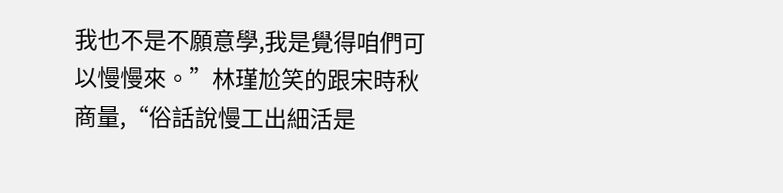我也不是不願意學,我是覺得咱們可以慢慢來。”林瑾尬笑的跟宋時秋商量,“俗話說慢工出細活是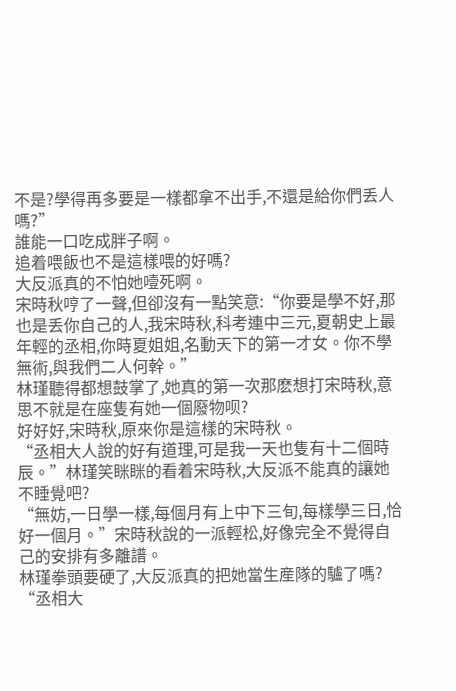不是?學得再多要是一樣都拿不出手,不還是給你們丢人嗎?”
誰能一口吃成胖子啊。
追着喂飯也不是這樣喂的好嗎?
大反派真的不怕她噎死啊。
宋時秋哼了一聲,但卻沒有一點笑意:“你要是學不好,那也是丢你自己的人,我宋時秋,科考連中三元,夏朝史上最年輕的丞相,你時夏姐姐,名動天下的第一才女。你不學無術,與我們二人何幹。”
林瑾聽得都想鼓掌了,她真的第一次那麽想打宋時秋,意思不就是在座隻有她一個廢物呗?
好好好,宋時秋,原來你是這樣的宋時秋。
“丞相大人說的好有道理,可是我一天也隻有十二個時辰。”林瑾笑眯眯的看着宋時秋,大反派不能真的讓她不睡覺吧?
“無妨,一日學一樣,每個月有上中下三旬,每樣學三日,恰好一個月。”宋時秋說的一派輕松,好像完全不覺得自己的安排有多離譜。
林瑾拳頭要硬了,大反派真的把她當生産隊的驢了嗎?
“丞相大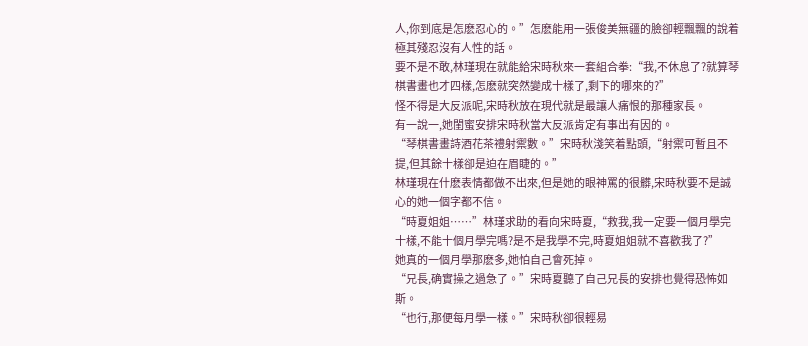人,你到底是怎麽忍心的。”怎麽能用一張俊美無疆的臉卻輕飄飄的說着極其殘忍沒有人性的話。
要不是不敢,林瑾現在就能給宋時秋來一套組合拳:“我,不休息了?就算琴棋書畫也才四樣,怎麽就突然變成十樣了,剩下的哪來的?”
怪不得是大反派呢,宋時秋放在現代就是最讓人痛恨的那種家長。
有一說一,她閨蜜安排宋時秋當大反派肯定有事出有因的。
“琴棋書畫詩酒花茶禮射禦數。”宋時秋淺笑着點頭,“射禦可暫且不提,但其餘十樣卻是迫在眉睫的。”
林瑾現在什麽表情都做不出來,但是她的眼神罵的很髒,宋時秋要不是誠心的她一個字都不信。
“時夏姐姐……”林瑾求助的看向宋時夏,“救我,我一定要一個月學完十樣,不能十個月學完嗎?是不是我學不完,時夏姐姐就不喜歡我了?”
她真的一個月學那麽多,她怕自己會死掉。
“兄長,确實操之過急了。”宋時夏聽了自己兄長的安排也覺得恐怖如斯。
“也行,那便每月學一樣。”宋時秋卻很輕易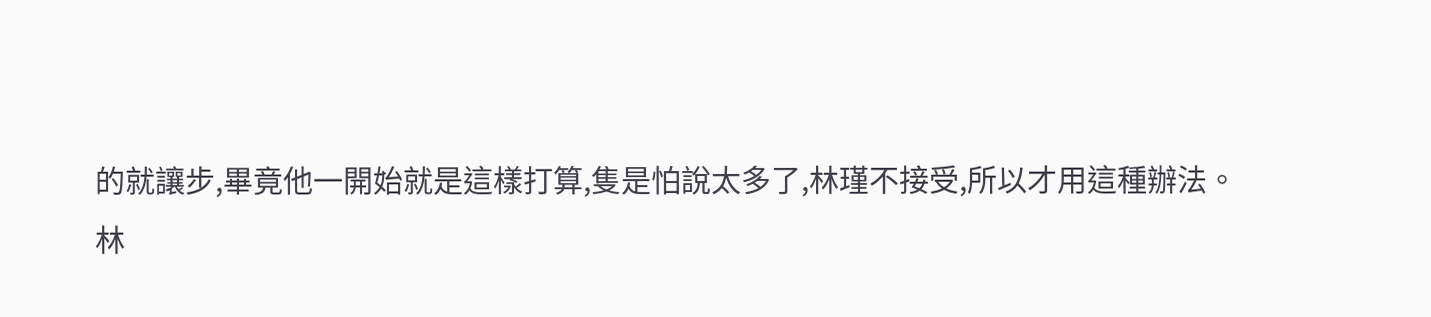的就讓步,畢竟他一開始就是這樣打算,隻是怕說太多了,林瑾不接受,所以才用這種辦法。
林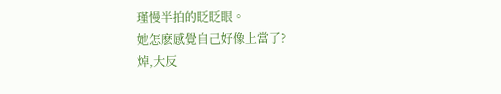瑾慢半拍的眨眨眼。
她怎麽感覺自己好像上當了?
焯,大反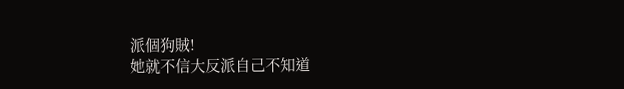派個狗賊!
她就不信大反派自己不知道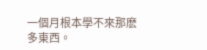一個月根本學不來那麽多東西。